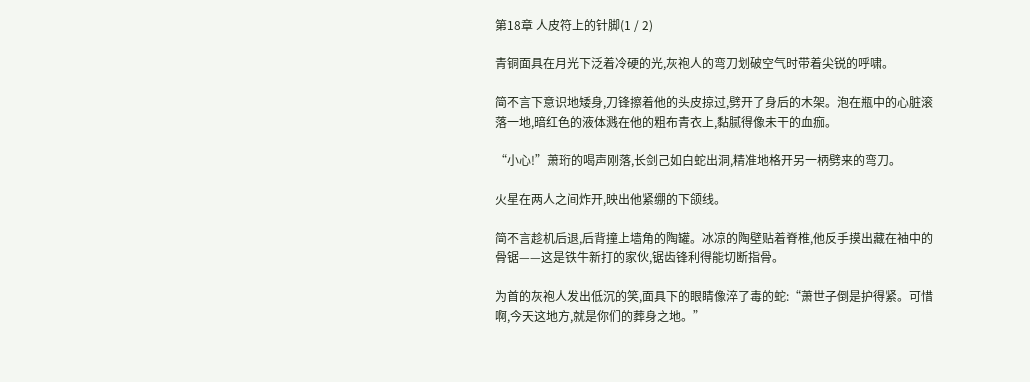第18章 人皮符上的针脚(1 / 2)

青铜面具在月光下泛着冷硬的光,灰袍人的弯刀划破空气时带着尖锐的呼啸。

简不言下意识地矮身,刀锋擦着他的头皮掠过,劈开了身后的木架。泡在瓶中的心脏滚落一地,暗红色的液体溅在他的粗布青衣上,黏腻得像未干的血痂。

“小心!”萧珩的喝声刚落,长剑己如白蛇出洞,精准地格开另一柄劈来的弯刀。

火星在两人之间炸开,映出他紧绷的下颌线。

简不言趁机后退,后背撞上墙角的陶罐。冰凉的陶壁贴着脊椎,他反手摸出藏在袖中的骨锯——这是铁牛新打的家伙,锯齿锋利得能切断指骨。

为首的灰袍人发出低沉的笑,面具下的眼睛像淬了毒的蛇:“萧世子倒是护得紧。可惜啊,今天这地方,就是你们的葬身之地。”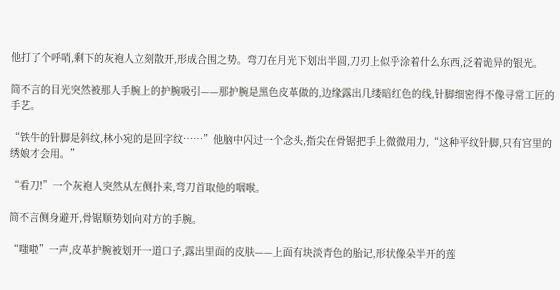他打了个呼哨,剩下的灰袍人立刻散开,形成合围之势。弯刀在月光下划出半圆,刀刃上似乎涂着什么东西,泛着诡异的银光。

简不言的目光突然被那人手腕上的护腕吸引——那护腕是黑色皮革做的,边缘露出几缕暗红色的线,针脚细密得不像寻常工匠的手艺。

“铁牛的针脚是斜纹,林小宛的是回字纹……”他脑中闪过一个念头,指尖在骨锯把手上微微用力,“这种平纹针脚,只有宫里的绣娘才会用。”

“看刀!”一个灰袍人突然从左侧扑来,弯刀首取他的咽喉。

简不言侧身避开,骨锯顺势划向对方的手腕。

“嗤啦”一声,皮革护腕被划开一道口子,露出里面的皮肤——上面有块淡青色的胎记,形状像朵半开的莲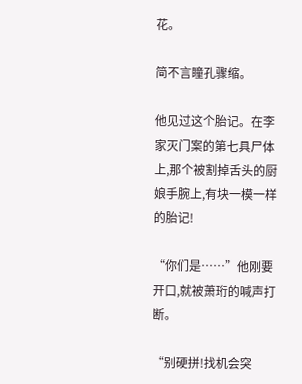花。

简不言瞳孔骤缩。

他见过这个胎记。在李家灭门案的第七具尸体上,那个被割掉舌头的厨娘手腕上,有块一模一样的胎记!

“你们是……”他刚要开口,就被萧珩的喊声打断。

“别硬拼!找机会突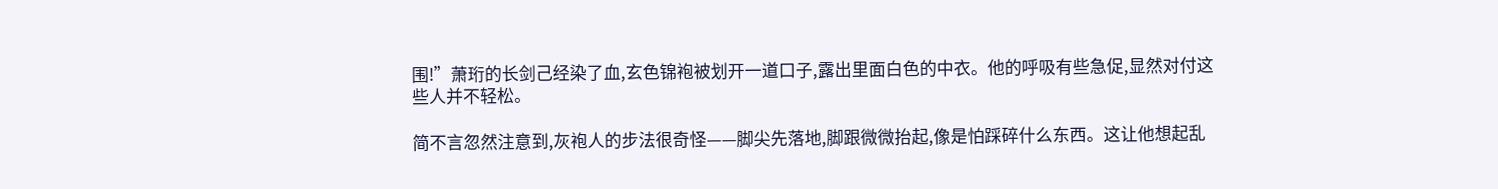围!”萧珩的长剑己经染了血,玄色锦袍被划开一道口子,露出里面白色的中衣。他的呼吸有些急促,显然对付这些人并不轻松。

简不言忽然注意到,灰袍人的步法很奇怪——脚尖先落地,脚跟微微抬起,像是怕踩碎什么东西。这让他想起乱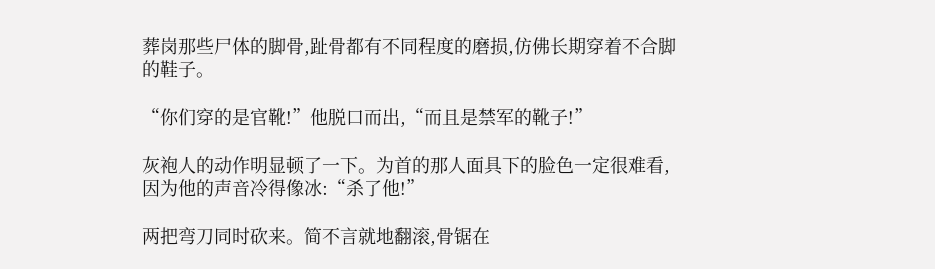葬岗那些尸体的脚骨,趾骨都有不同程度的磨损,仿佛长期穿着不合脚的鞋子。

“你们穿的是官靴!”他脱口而出,“而且是禁军的靴子!”

灰袍人的动作明显顿了一下。为首的那人面具下的脸色一定很难看,因为他的声音冷得像冰:“杀了他!”

两把弯刀同时砍来。简不言就地翻滚,骨锯在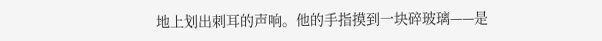地上划出刺耳的声响。他的手指摸到一块碎玻璃——是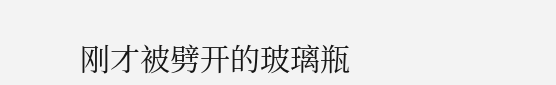刚才被劈开的玻璃瓶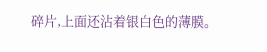碎片,上面还沾着银白色的薄膜。